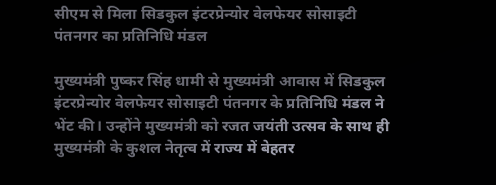सीएम से मिला सिडकुल इंटरप्रेन्योर वेलफेयर सोसाइटी पंतनगर का प्रतिनिधि मंडल

मुख्यमंत्री पुष्कर सिंह धामी से मुख्यमंत्री आवास में सिडकुल इंटरप्रेन्योर वेलफेयर सोसाइटी पंतनगर के प्रतिनिधि मंडल ने भेंट की। उन्होंने मुख्यमंत्री को रजत जयंती उत्सव के साथ ही मुख्यमंत्री के कुशल नेतृत्व में राज्य में बेहतर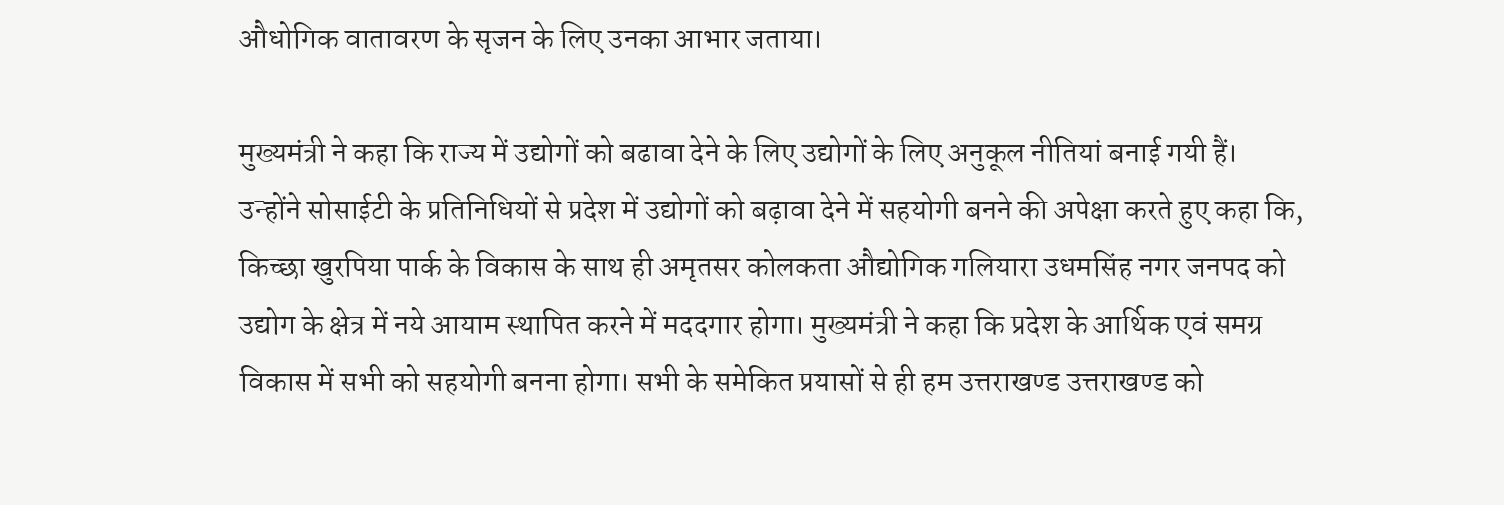औधोगिक वातावरण के सृजन के लिए उनका आभार जताया।

मुख्यमंत्री ने कहा कि राज्य में उद्योगों को बढावा देने के लिए उद्योगों के लिए अनुकूल नीतियां बनाई गयी हैं। उन्होंने सोसाईटी के प्रतिनिधियों से प्रदेश में उद्योगों को बढ़ावा देने में सहयोगी बनने की अपेक्षा करते हुए कहा कि, किच्छा खुरपिया पार्क के विकास के साथ ही अमृतसर कोलकता औद्योगिक गलियारा उधमसिंह नगर जनपद को उद्योग के क्षेत्र में नये आयाम स्थापित करने में मददगार होगा। मुख्यमंत्री ने कहा कि प्रदेश के आर्थिक एवं समग्र विकास में सभी को सहयोगी बनना होगा। सभी के समेकित प्रयासों से ही हम उत्तराखण्ड उत्तराखण्ड को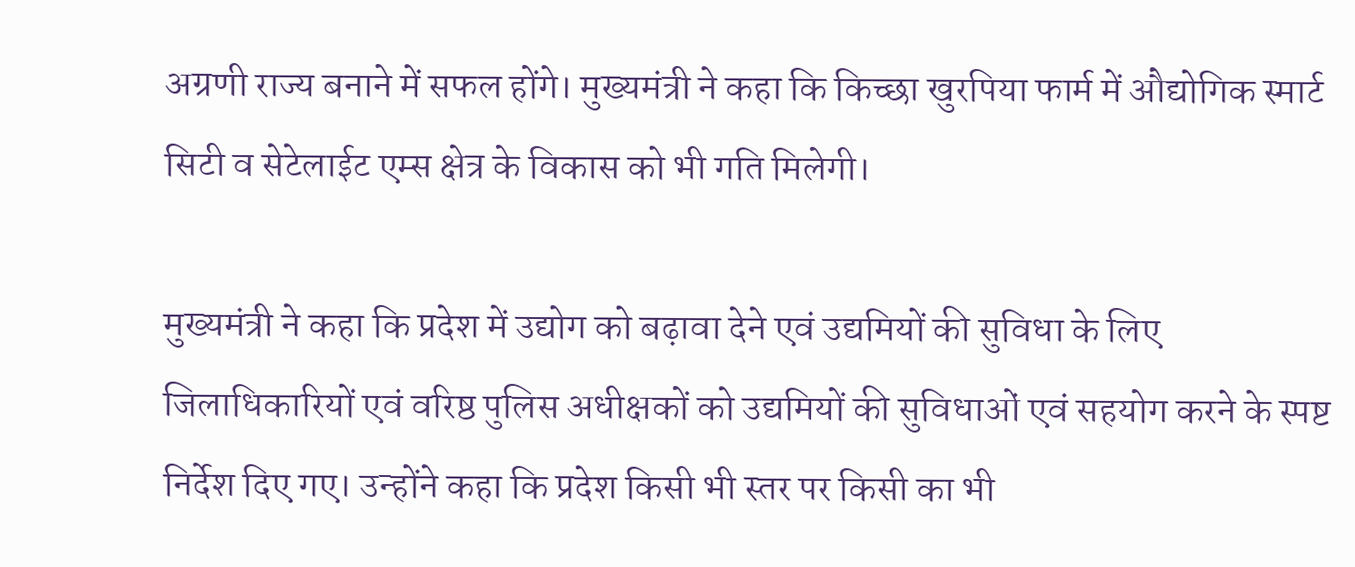अग्रणी राज्य बनाने में सफल होंगे। मुख्यमंत्री ने कहा कि किच्छा खुरपिया फार्म में औद्योगिक स्मार्ट सिटी व सेटेलाईट एम्स क्षेत्र के विकास को भी गति मिलेगी।

मुख्यमंत्री ने कहा कि प्रदेश में उद्योग को बढ़ावा देने एवं उद्यमियों की सुविधा के लिए जिलाधिकारियों एवं वरिष्ठ पुलिस अधीक्षकों को उद्यमियों की सुविधाओं एवं सहयोग करने के स्पष्ट निर्देश दिए गए। उन्होंने कहा कि प्रदेश किसी भी स्तर पर किसी का भी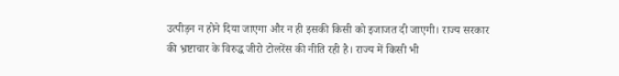उत्पीड़न न होने दिया जाएगा और न ही इसकी किसी को इजाजत दी जाएगी। राज्य सरकार की भ्रष्टाचार के विरुद्ध जीरो टोलरेंस की नीति रही है। राज्य में किसी भी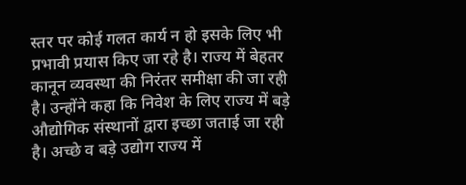स्तर पर कोई गलत कार्य न हो इसके लिए भी प्रभावी प्रयास किए जा रहे है। राज्य में बेहतर कानून व्यवस्था की निरंतर समीक्षा की जा रही है। उन्होंने कहा कि निवेश के लिए राज्य में बड़े औद्योगिक संस्थानों द्वारा इच्छा जताई जा रही है। अच्छे व बड़े उद्योग राज्य में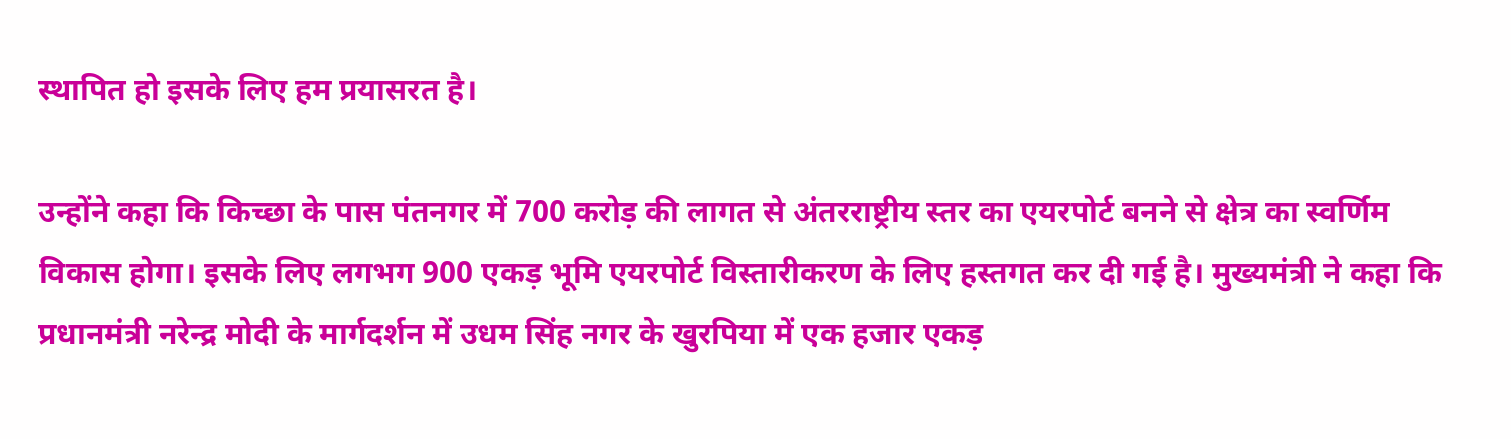स्थापित हो इसके लिए हम प्रयासरत है।

उन्होंने कहा कि किच्छा के पास पंतनगर में 700 करोड़ की लागत से अंतरराष्ट्रीय स्तर का एयरपोर्ट बनने से क्षेत्र का स्वर्णिम विकास होगा। इसके लिए लगभग 900 एकड़ भूमि एयरपोर्ट विस्तारीकरण के लिए हस्तगत कर दी गई है। मुख्यमंत्री ने कहा कि प्रधानमंत्री नरेन्द्र मोदी के मार्गदर्शन में उधम सिंह नगर के खुरपिया में एक हजार एकड़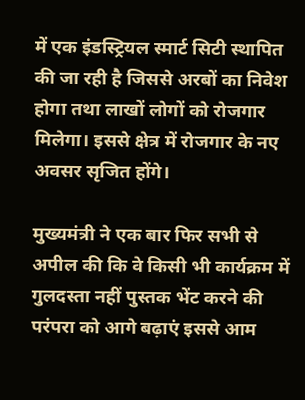में एक इंडस्ट्रियल स्मार्ट सिटी स्थापित की जा रही है जिससे अरबों का निवेश होगा तथा लाखों लोगों को रोजगार मिलेगा। इससे क्षेत्र में रोजगार के नए अवसर सृजित होंगे।

मुख्यमंत्री ने एक बार फिर सभी से अपील की कि वे किसी भी कार्यक्रम में गुलदस्ता नहीं पुस्तक भेंट करने की परंपरा को आगे बढ़ाएं इससे आम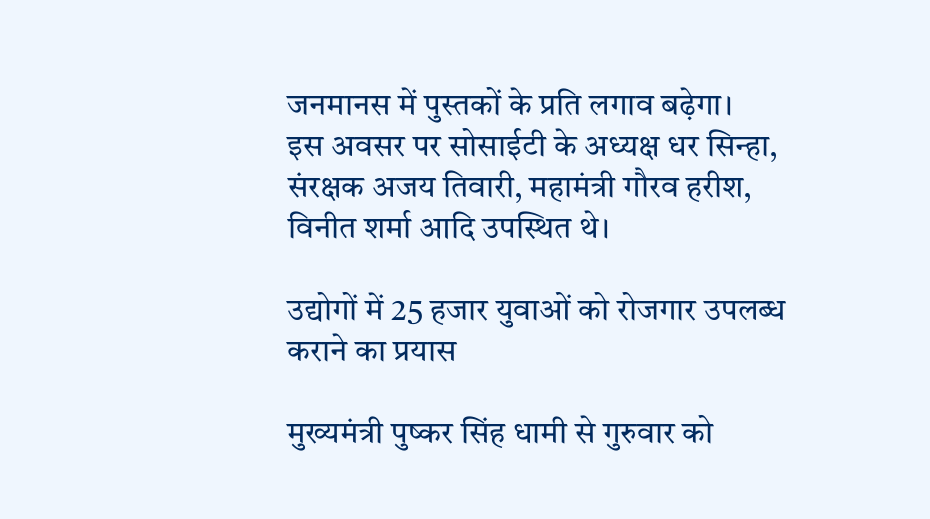जनमानस में पुस्तकों के प्रति लगाव बढ़ेगा।
इस अवसर पर सोसाईटी के अध्यक्ष धर सिन्हा, संरक्षक अजय तिवारी, महामंत्री गौरव हरीश, विनीत शर्मा आदि उपस्थित थे।

उद्योगों में 25 हजार युवाओं को रोजगार उपलब्ध कराने का प्रयास

मुख्यमंत्री पुष्कर सिंह धामी से गुरुवार को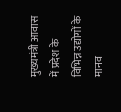मुख्यमंत्री आवास में प्रदेश के विभिन्न उद्योगों के मानव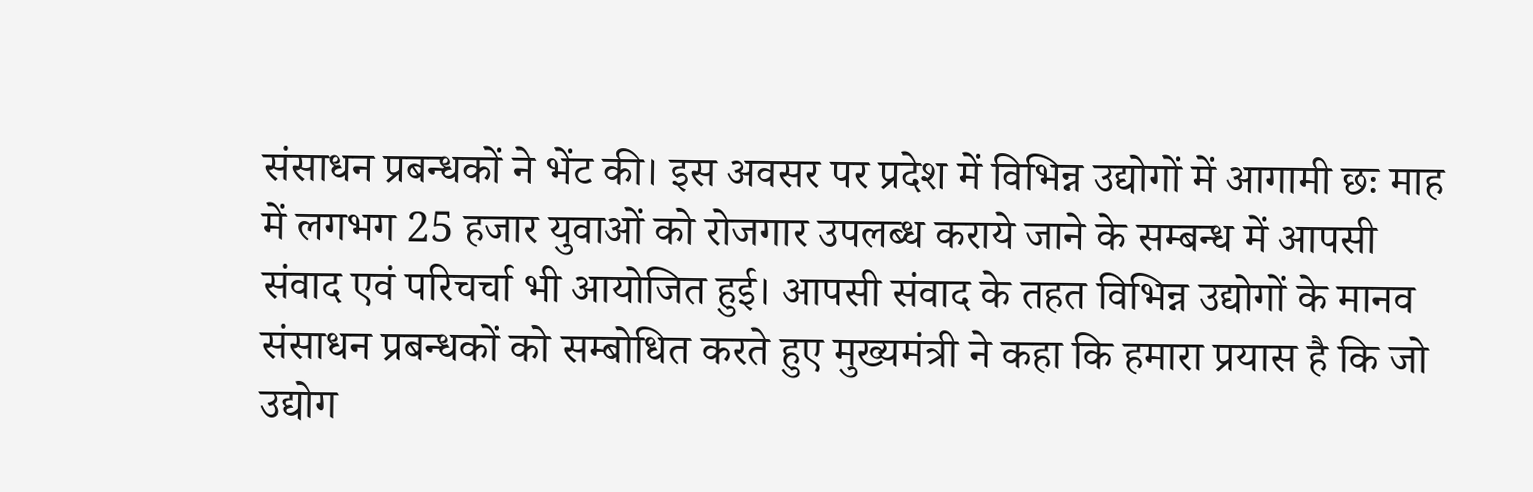संसाधन प्रबन्धकों ने भेंट की। इस अवसर पर प्रदेश में विभिन्न उद्योगों में आगामी छः माह में लगभग 25 हजार युवाओं को रोजगार उपलब्ध कराये जाने के सम्बन्ध में आपसी संवाद एवं परिचर्चा भी आयोजित हुई। आपसी संवाद के तहत विभिन्न उद्योगों के मानव संसाधन प्रबन्धकों को सम्बोधित करते हुए मुख्यमंत्री ने कहा कि हमारा प्रयास है कि जो उद्योग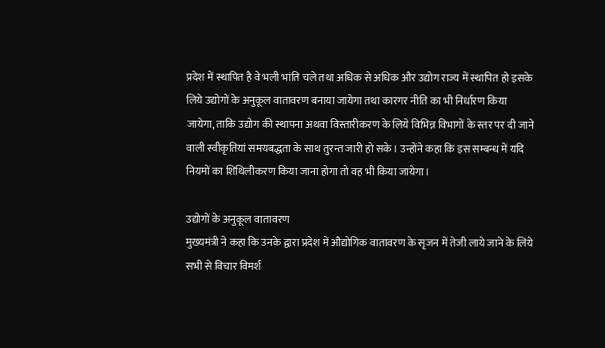प्रदेश में स्थापित है वे भली भांति चले तथा अधिक से अधिक और उद्योग राज्य में स्थापित हो इसके लिये उद्योगों के अनुकूल वातावरण बनाया जायेगा तथा कारगर नीति का भी निर्धारण किया जायेगा, ताकि उद्योग की स्थापना अथवा विस्तारीकरण के लिये विभिन्न विभागों के स्तर पर दी जाने वाली स्वीकृतियां समयबद्धता के साथ तुरन्त जारी हो सके। उन्होंने कहा कि इस सम्बन्ध में यदि नियमों का शिथिलीकरण किया जाना होगा तो वह भी किया जायेगा।

उद्योगों के अनुकूल वातावरण
मुख्यमंत्री ने कहा कि उनके द्वारा प्रदेश में औद्योगिक वातावरण के सृजन में तेजी लाये जाने के लिये सभी से विचार विमर्श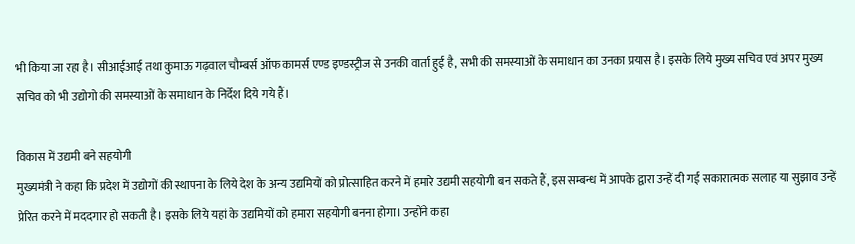भी किया जा रहा है। सीआईआई तथा कुमाऊ गढ़वाल चौम्बर्स ऑफ कामर्स एण्ड इण्डस्ट्रीज से उनकी वार्ता हुई है, सभी की समस्याओं के समाधान का उनका प्रयास है। इसके लिये मुख्य सचिव एवं अपर मुख्य सचिव को भी उद्योगो की समस्याओं के समाधान के निर्देश दिये गये हैं।

विकास में उद्यमी बने सहयोगी
मुख्यमंत्री ने कहा कि प्रदेश में उद्योगों की स्थापना के लिये देश के अन्य उद्यमियों को प्रोत्साहित करने में हमारे उद्यमी सहयोगी बन सकते हैं, इस सम्बन्ध में आपके द्वारा उन्हें दी गई सकारात्मक सलाह या सुझाव उन्हें प्रेरित करने में मददगार हो सकती है। इसके लिये यहां के उद्यमियों को हमारा सहयोगी बनना होगा। उन्होंने कहा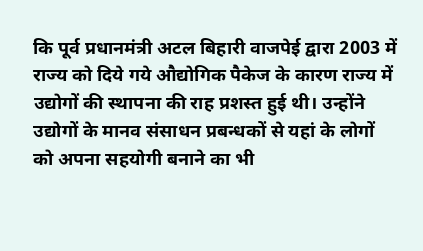कि पूर्व प्रधानमंत्री अटल बिहारी वाजपेई द्वारा 2003 में राज्य को दिये गये औद्योगिक पैकेज के कारण राज्य में उद्योगों की स्थापना की राह प्रशस्त हुई थी। उन्होंने उद्योगों के मानव संसाधन प्रबन्धकों से यहां के लोगों को अपना सहयोगी बनाने का भी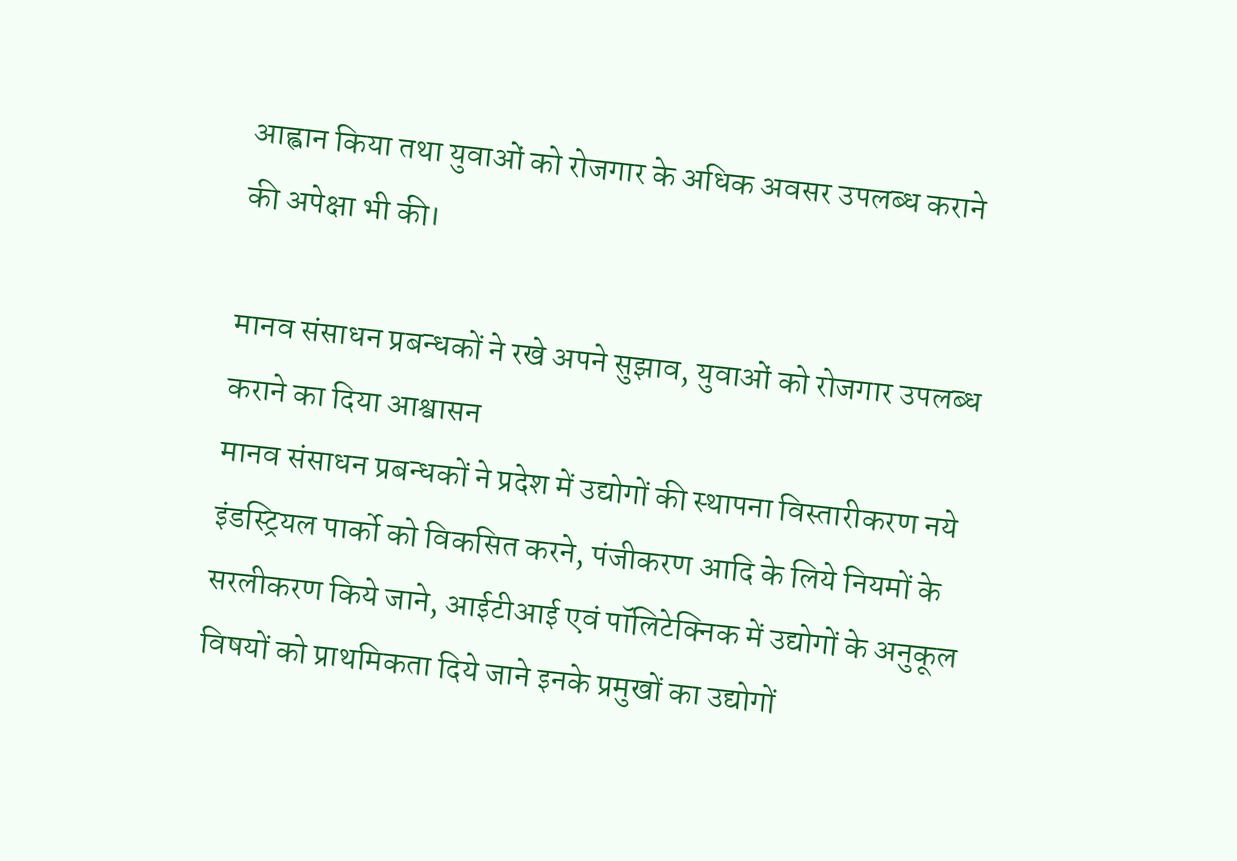आह्वान किया तथा युवाओं को रोजगार के अधिक अवसर उपलब्ध कराने की अपेक्षा भी की।

मानव संसाधन प्रबन्धकों ने रखे अपने सुझाव, युवाओं को रोजगार उपलब्ध कराने का दिया आश्वासन
मानव संसाधन प्रबन्धकों ने प्रदेश में उद्योगों की स्थापना विस्तारीकरण नये इंडस्ट्रियल पार्को को विकसित करने, पंजीकरण आदि के लिये नियमों के सरलीकरण किये जाने, आईटीआई एवं पॉलिटेक्निक में उद्योगों के अनुकूल विषयों को प्राथमिकता दिये जाने इनके प्रमुखों का उद्योगों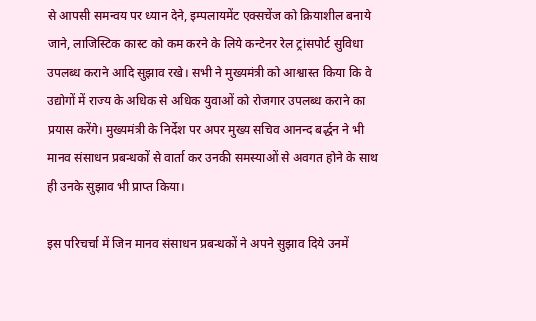से आपसी समन्वय पर ध्यान देने, इम्पलायमेंट एक्सचेंज को क्रियाशील बनाये जाने, लाजिस्टिक कास्ट को कम करने के लिये कन्टेनर रेल ट्रांसपोर्ट सुविधा उपलब्ध कराने आदि सुझाव रखे। सभी ने मुख्यमंत्री को आश्वास्त किया कि वे उद्योगों में राज्य के अधिक से अधिक युवाओं को रोजगार उपलब्ध कराने का प्रयास करेंगे। मुख्यमंत्री के निर्देश पर अपर मुख्य सचिव आनन्द बर्द्धन ने भी मानव संसाधन प्रबन्धकों से वार्ता कर उनकी समस्याओं से अवगत होने के साथ ही उनके सुझाव भी प्राप्त किया।

इस परिचर्चा में जिन मानव संसाधन प्रबन्धकों ने अपने सुझाव दिये उनमें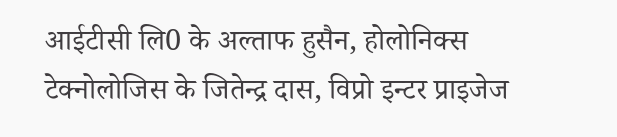आईटीसी लि0 के अल्ताफ हुसैन, होलोनिक्स टेक्नोलोजिस के जितेन्द्र दास, विप्रो इन्टर प्राइजेज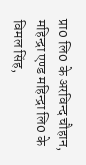प्रा0 लि0 के अरविन्द चौहान, महिन्द्रा एण्ड महिन्द्रा लि0 के विमल सिंह,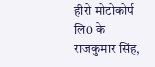हीरो मोटोकोर्प लि0 के राजकुमार सिंह,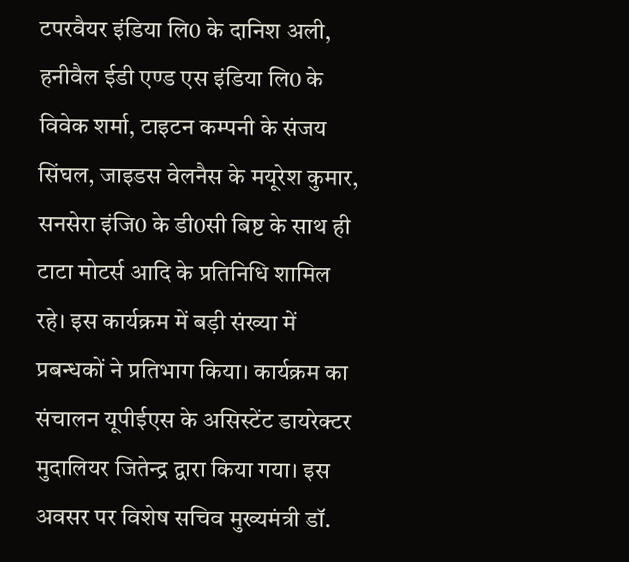टपरवैयर इंडिया लि0 के दानिश अली, हनीवैल ईडी एण्ड एस इंडिया लि0 के विवेक शर्मा, टाइटन कम्पनी के संजय सिंघल, जाइडस वेलनैस के मयूरेश कुमार, सनसेरा इंजि0 के डी0सी बिष्ट के साथ ही टाटा मोटर्स आदि के प्रतिनिधि शामिल रहे। इस कार्यक्रम में बड़ी संख्या में प्रबन्धकों ने प्रतिभाग किया। कार्यक्रम का संचालन यूपीईएस के असिस्टेंट डायरेक्टर मुदालियर जितेन्द्र द्वारा किया गया। इस अवसर पर विशेष सचिव मुख्यमंत्री डॉ.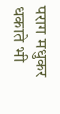पराग मधुकर धकाते भी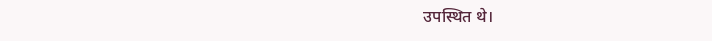उपस्थित थे।